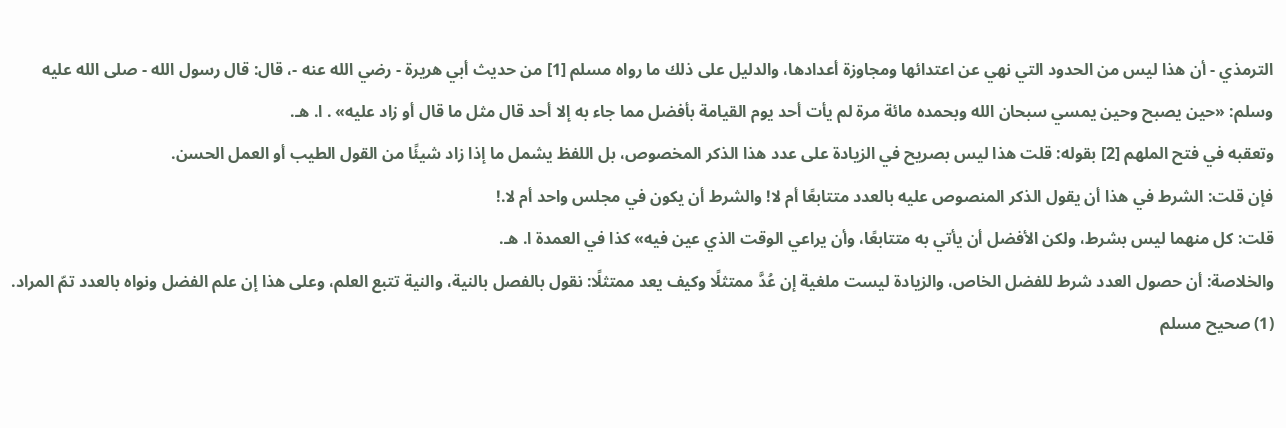الترمذي - أن هذا ليس من الحدود التي نهي عن اعتدائها ومجاوزة أعدادها، والدليل على ذلك ما رواه مسلم [1] من حديث أبي هريرة - رضي الله عنه -، قال: قال رسول الله - صلى الله عليه وسلم: «حين يصبح وحين يمسي سبحان الله وبحمده مائة مرة لم يأت أحد يوم القيامة بأفضل مما جاء به إلا أحد قال مثل ما قال أو زاد عليه» . ا. هـ.
وتعقبه في فتح الملهم [2] بقوله: قلت هذا ليس بصريح في الزيادة على عدد هذا الذكر المخصوص، بل اللفظ يشمل ما إذا زاد شيئًا من القول الطيب أو العمل الحسن.
فإن قلت: الشرط في هذا أن يقول الذكر المنصوص عليه بالعدد متتابعًا أم لا! والشرط أن يكون في مجلس واحد أم لا.!
قلت: كل منهما ليس بشرط، ولكن الأفضل أن يأتي به متتابعًا، وأن يراعي الوقت الذي عين فيه» كذا في العمدة ا. هـ.
والخلاصة: أن حصول العدد شرط للفضل الخاص، والزيادة ليست ملغية إن عُدَّ ممتثلًا وكيف يعد ممتثلًا: نقول بالفصل بالنية، والنية تتبع العلم، وعلى هذا إن علم الفضل ونواه بالعدد تمّ المراد.
(1) صحيح مسلم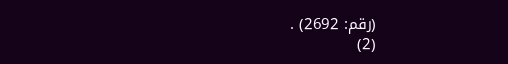(رقم: 2692) .
(2)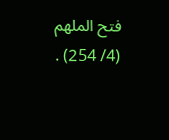فتح الملهم (4/ 254) .